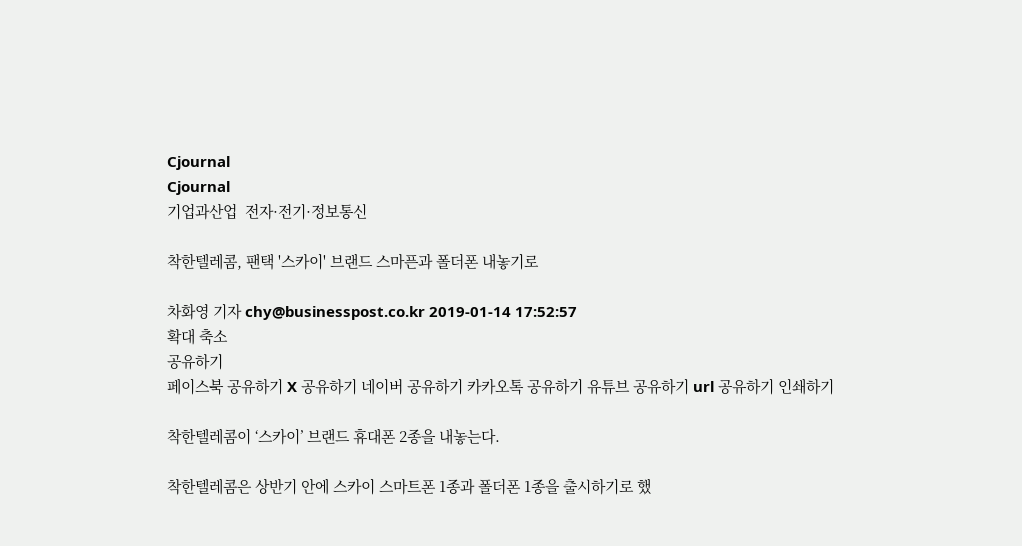Cjournal
Cjournal
기업과산업  전자·전기·정보통신

착한텔레콤, 팬택 '스카이' 브랜드 스마픈과 폴더폰 내놓기로

차화영 기자 chy@businesspost.co.kr 2019-01-14 17:52:57
확대 축소
공유하기
페이스북 공유하기 X 공유하기 네이버 공유하기 카카오톡 공유하기 유튜브 공유하기 url 공유하기 인쇄하기

착한텔레콤이 ‘스카이’ 브랜드 휴대폰 2종을 내놓는다.

착한텔레콤은 상반기 안에 스카이 스마트폰 1종과 폴더폰 1종을 출시하기로 했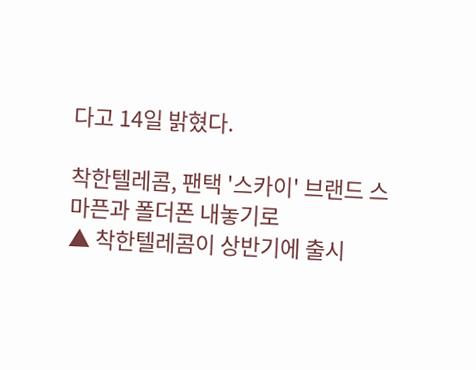다고 14일 밝혔다.

착한텔레콤, 팬택 '스카이' 브랜드 스마픈과 폴더폰 내놓기로
▲ 착한텔레콤이 상반기에 출시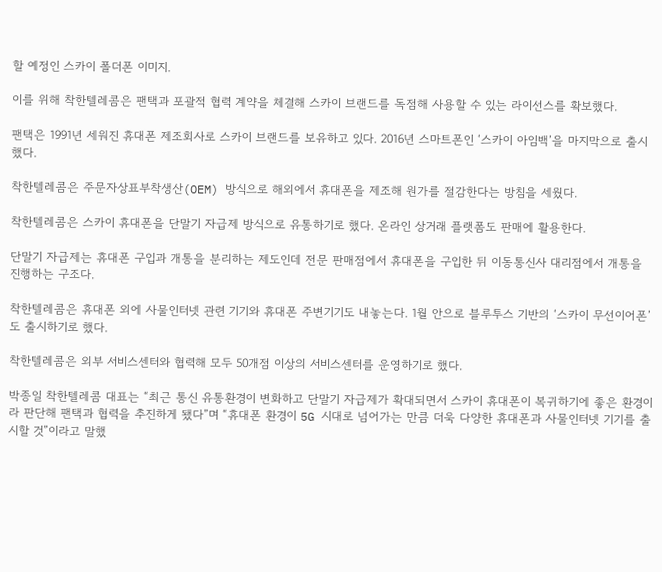할 예정인 스카이 폴더폰 이미지.

이를 위해 착한텔레콤은 팬택과 포괄적 협력 계약을 체결해 스카이 브랜드를 독점해 사용할 수 있는 라이선스를 확보했다.

팬택은 1991년 세워진 휴대폰 제조회사로 스카이 브랜드를 보유하고 있다. 2016년 스마트폰인 ‘스카이 아임백’을 마지막으로 출시했다.

착한텔레콤은 주문자상표부착생산(OEM) 방식으로 해외에서 휴대폰을 제조해 원가를 절감한다는 방침을 세웠다.

착한텔레콤은 스카이 휴대폰을 단말기 자급제 방식으로 유통하기로 했다. 온라인 상거래 플랫폼도 판매에 활용한다.

단말기 자급제는 휴대폰 구입과 개통을 분리하는 제도인데 전문 판매점에서 휴대폰을 구입한 뒤 이동통신사 대리점에서 개통을 진행하는 구조다.

착한텔레콤은 휴대폰 외에 사물인터넷 관련 기기와 휴대폰 주변기기도 내놓는다. 1월 안으로 블루투스 기반의 ‘스카이 무선이어폰’도 출시하기로 했다.

착한텔레콤은 외부 서비스센터와 협력해 모두 50개점 이상의 서비스센터를 운영하기로 했다.

박종일 착한텔레콤 대표는 “최근 통신 유통환경이 변화하고 단말기 자급제가 확대되면서 스카이 휴대폰이 복귀하기에 좋은 환경이라 판단해 팬택과 협력을 추진하게 됐다”며 “휴대폰 환경이 5G 시대로 넘어가는 만큼 더욱 다양한 휴대폰과 사물인터넷 기기를 출시할 것”이라고 말했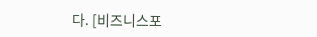다. [비즈니스포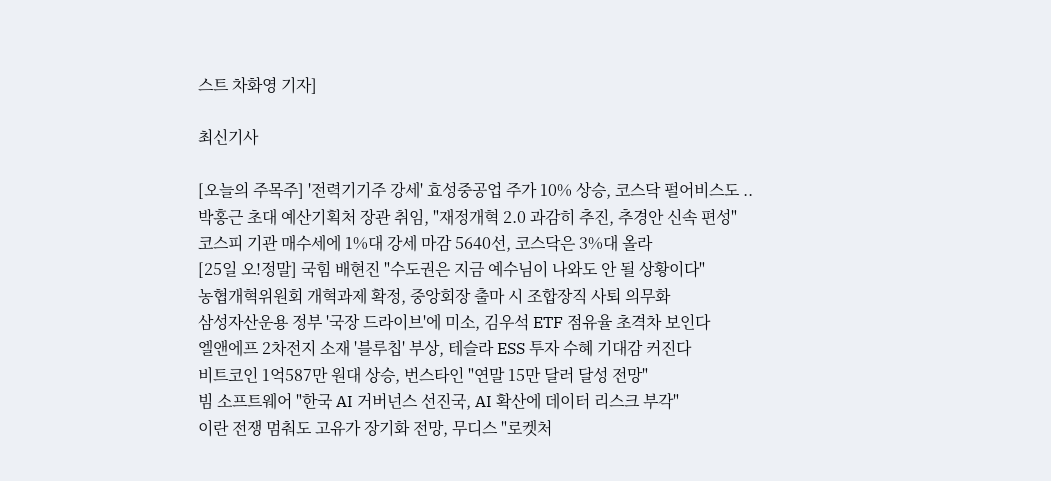스트 차화영 기자]

최신기사

[오늘의 주목주] '전력기기주 강세' 효성중공업 주가 10% 상승, 코스닥 펄어비스도 ..
박홍근 초대 예산기획처 장관 취임, "재정개혁 2.0 과감히 추진, 추경안 신속 편성"
코스피 기관 매수세에 1%대 강세 마감 5640선, 코스닥은 3%대 올라
[25일 오!정말] 국힘 배현진 "수도권은 지금 예수님이 나와도 안 될 상황이다"
농협개혁위원회 개혁과제 확정, 중앙회장 출마 시 조합장직 사퇴 의무화
삼성자산운용 정부 '국장 드라이브'에 미소, 김우석 ETF 점유율 초격차 보인다
엘앤에프 2차전지 소재 '블루칩' 부상, 테슬라 ESS 투자 수혜 기대감 커진다
비트코인 1억587만 원대 상승, 번스타인 "연말 15만 달러 달성 전망"
빔 소프트웨어 "한국 AI 거버넌스 선진국, AI 확산에 데이터 리스크 부각"
이란 전쟁 멈춰도 고유가 장기화 전망, 무디스 "로켓처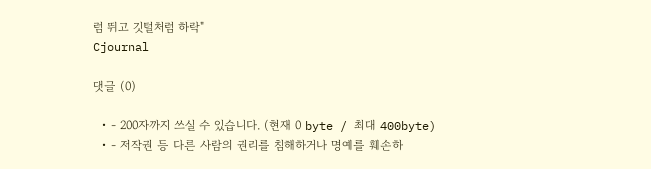럼 뛰고 깃털처럼 하락"
Cjournal

댓글 (0)

  • - 200자까지 쓰실 수 있습니다. (현재 0 byte / 최대 400byte)
  • - 저작권 등 다른 사람의 권리를 침해하거나 명예를 훼손하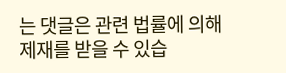는 댓글은 관련 법률에 의해 제재를 받을 수 있습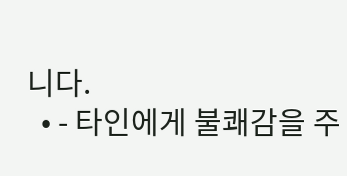니다.
  • - 타인에게 불쾌감을 주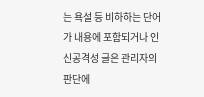는 욕설 등 비하하는 단어가 내용에 포함되거나 인신공격성 글은 관리자의 판단에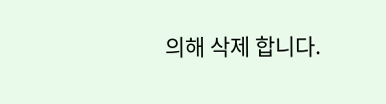의해 삭제 합니다.